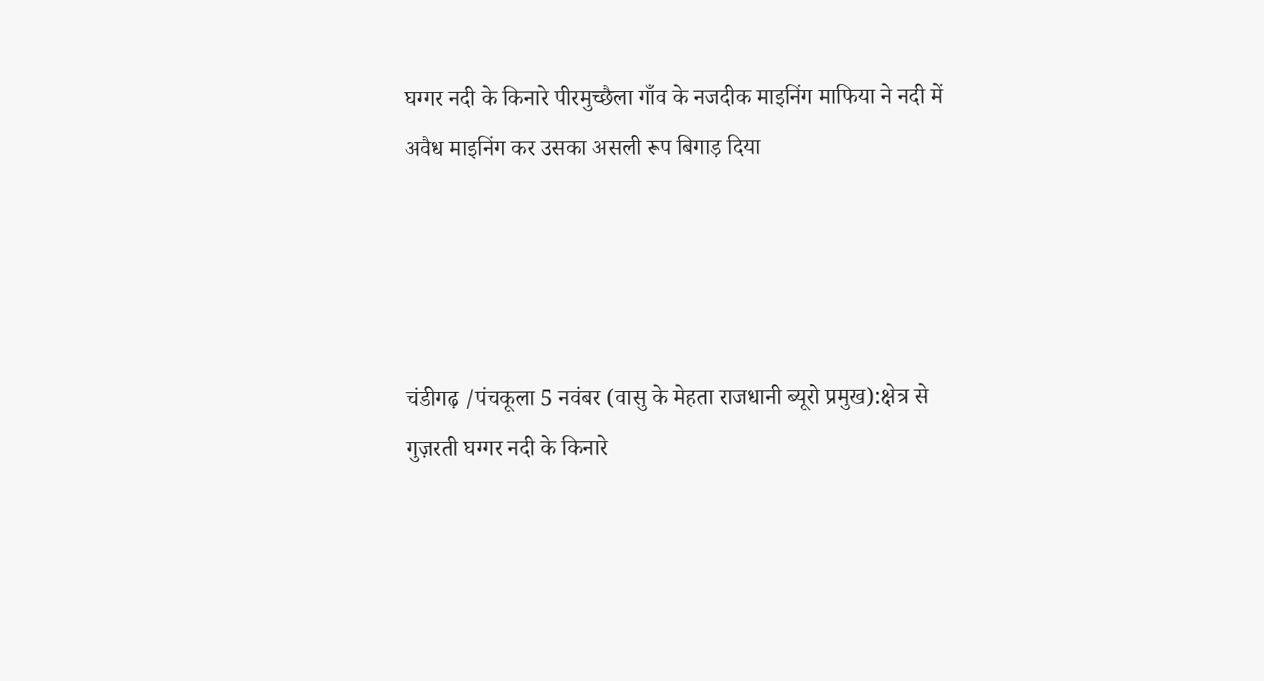घग्गर नदी के किनारे पीरमुच्छैला गाँव के नजदीक माइनिंग माफिया ने नदी में अवैध माइनिंग कर उसका असली रूप बिगाड़ दिया




चंडीगढ़ /पंचकूला 5 नवंबर (वासु के मेहता राजधानी ब्यूरो प्रमुख):क्षेत्र से गुज़रती घग्गर नदी के किनारे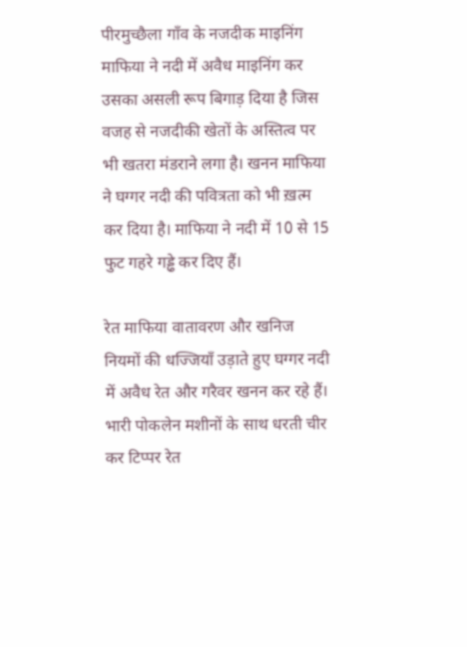पीरमुच्छैला गाँव के नजदीक माइनिंग माफिया ने नदी में अवैध माइनिंग कर उसका असली रूप बिगाड़ दिया है जिस वजह से नजदीकी खेतों के अस्तित्व पर भी खतरा मंडराने लगा है। खनन माफिया ने घग्गर नदी की पवित्रता को भी ख़त्म कर दिया है। माफिया ने नदी में 10 से 15 फुट गहरे गड्ढे कर दिए हैं।

रेत माफिया वातावरण और खनिज नियमों की धज्जियाँ उड़ाते हुए घग्गर नदी में अवैध रेत और गरैवर खनन कर रहे हैं। भारी पोकलेन मशीनों के साथ धरती चीर कर टिप्पर रेत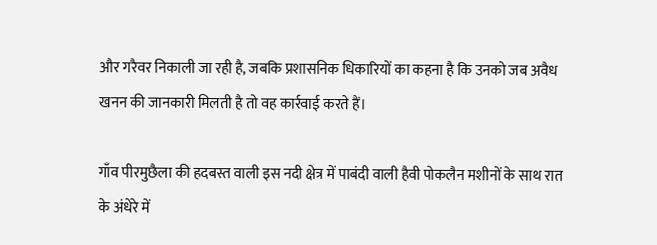और गरैवर निकाली जा रही है, जबकि प्रशासनिक धिकारियों का कहना है कि उनको जब अवैध खनन की जानकारी मिलती है तो वह कार्रवाई करते हैं।

गाँव पीरमुछैला की हदबस्त वाली इस नदी क्षेत्र में पाबंदी वाली हैवी पोकलैन मशीनों के साथ रात के अंधेरे में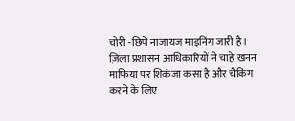चोरी -छिपे नाजायज माइनिंग जारी है। ज़िला प्रशासन आधिकारियों ने चाहे खनन माफिया पर शिकंजा कसा है और चैकिंग करने के लिए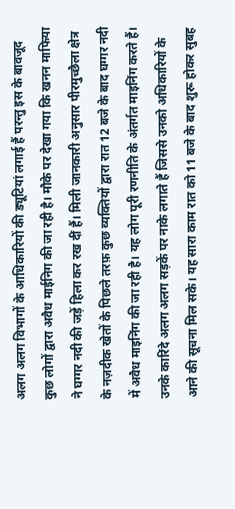अलग अलग विभागों के आधिकारियों की ड्यूटियां लगाई हैं परन्तु इस के बावजूद कुछ लोगों द्वारा अवैध माईनिग की जा रही है। मौके पर देखा गया कि खनन माफिया ने घग्गर नदी की जड़ें हिला कर रख दीं हैं। मिली जानकारी अनुसार पीरमुच्छैला क्षेत्र के नज़दीक खेतों के पिछले तरफ़ कुछ व्यक्तियों द्वारा रात 12 बजे के बाद घग्गर नदी में अवैध माइनिंग की जा रही है। यह लोग पूरी रणनीति के अंतर्गत माइनिंग करते हैं। उनके कारिंदे अलग अलग सड़कें पर नाके लगाते हैं जिससे उनको अधिकारियों के आने की सूचना मिल सके। यह सारा काम रात को 11 बजे के बाद शुरू होकर सुबह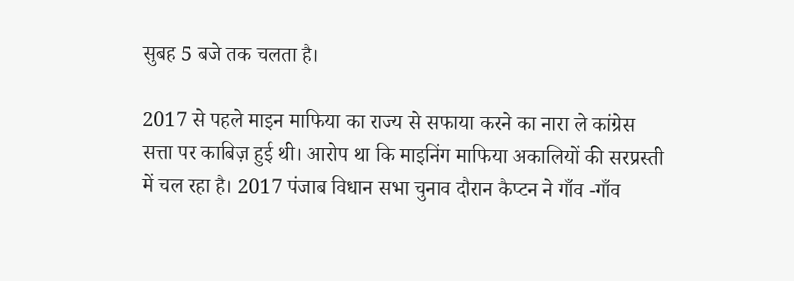सुबह 5 बजे तक चलता है।

2017 से पहले माइन माफिया का राज्य से सफाया करने का नारा ले कांग्रेस सत्ता पर काबिज़ हुई थी। आरोप था कि माइनिंग माफिया अकालियों की सरप्रस्ती में चल रहा है। 2017 पंजाब विधान सभा चुनाव दौरान कैप्टन ने गाँव -गाँव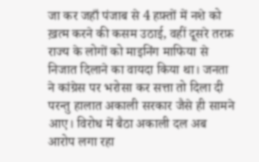जा कर जहाँ पंजाब से 4 हफ़्तों में नशे को ख़त्म करने की कसम उठाई, वहीं दूसरे तरफ़ राज्य के लोगों को माइनिंग माफिया से निजात दिलाने का वायदा किया था। जनता ने कांग्रेस पर भरोसा कर सत्ता तो दिला दी परन्तु हालात अकाली सरकार जैसे ही सामने आए। विरोध में बैठा अकाली दल अब आरोप लगा रहा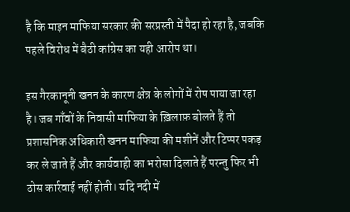है कि माइन माफिया सरकार की सरप्रस्ती में पैदा हो रहा है, जबकि पहले विरोध में बैठी कांग्रेस का यही आरोप था।

इस गैरकानूनी खनन के कारण क्षेत्र के लोगों में रोष पाया जा रहा है। जब गाँवों के निवासी माफिया के ख़िलाफ़ बोलते हैं तो प्रशासनिक अधिकारी खनन माफिया की मशीनें और टिप्पर पकड़ कर ले जाते हैं और कार्यवाही का भरोसा दिलाते हैं परन्तु फिर भी ठोस कार्रवाई नहीं होती। यदि नदी में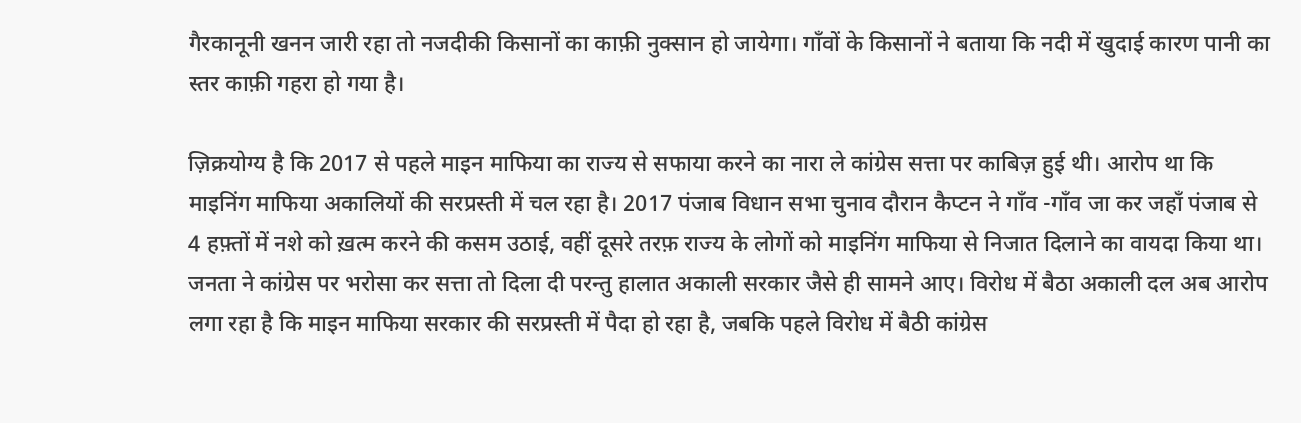गैरकानूनी खनन जारी रहा तो नजदीकी किसानों का काफ़ी नुक्सान हो जायेगा। गाँवों के किसानों ने बताया कि नदी में खुदाई कारण पानी का स्तर काफ़ी गहरा हो गया है।

ज़िक्रयोग्य है कि 2017 से पहले माइन माफिया का राज्य से सफाया करने का नारा ले कांग्रेस सत्ता पर काबिज़ हुई थी। आरोप था कि माइनिंग माफिया अकालियों की सरप्रस्ती में चल रहा है। 2017 पंजाब विधान सभा चुनाव दौरान कैप्टन ने गाँव -गाँव जा कर जहाँ पंजाब से 4 हफ़्तों में नशे को ख़त्म करने की कसम उठाई, वहीं दूसरे तरफ़ राज्य के लोगों को माइनिंग माफिया से निजात दिलाने का वायदा किया था। जनता ने कांग्रेस पर भरोसा कर सत्ता तो दिला दी परन्तु हालात अकाली सरकार जैसे ही सामने आए। विरोध में बैठा अकाली दल अब आरोप लगा रहा है कि माइन माफिया सरकार की सरप्रस्ती में पैदा हो रहा है, जबकि पहले विरोध में बैठी कांग्रेस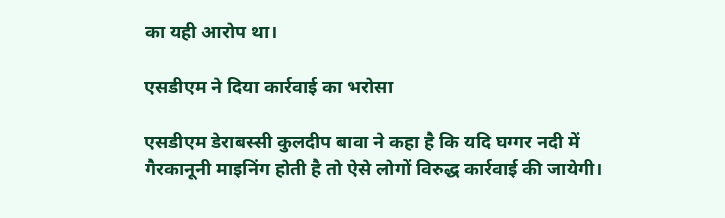का यही आरोप था।

एसडीएम ने दिया कार्रवाई का भरोसा

एसडीएम डेराबस्सी कुलदीप बावा ने कहा है कि यदि घग्गर नदी में गैरकानूनी माइनिंग होती है तो ऐसे लोगों विरुद्ध कार्रवाई की जायेगी।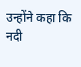उन्होंने कहा कि नदी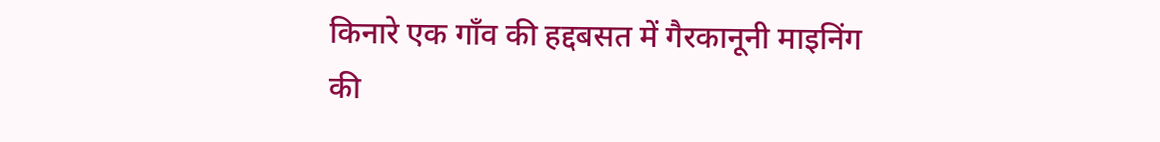किनारे एक गाँव की हद्दबसत में गैरकानूनी माइनिंग की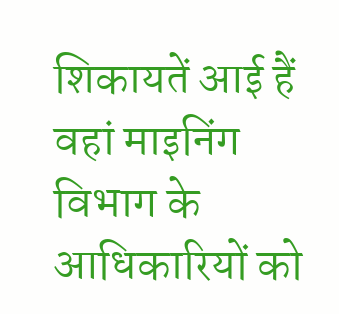शिकायतें आई हैं वहां माइनिंग विभाग के आधिकारियों को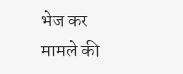भेज कर मामले की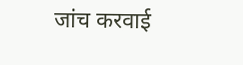जांच करवाई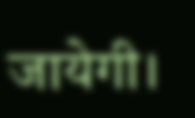जायेगी।